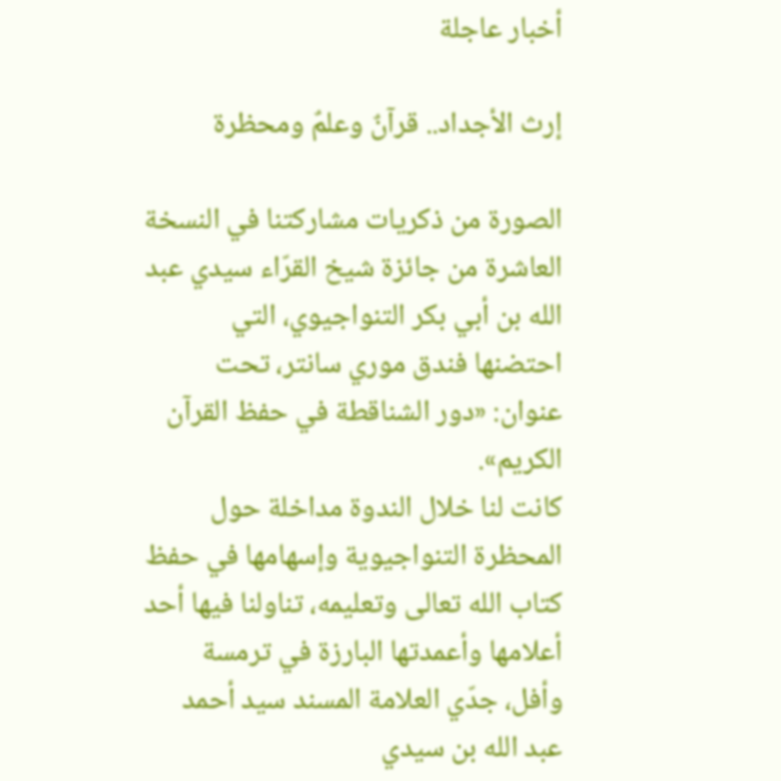أخبار عاجلة

إرث الأجداد.. قرآنٌ وعلمٌ ومحظرة

الصورة من ذكريات مشاركتنا في النسخة العاشرة من جائزة شيخ القرّاء سيدي عبد الله بن أبي بكر التنواجيوي، التي احتضنها فندق موري سانتر، تحت عنوان: «دور الشناقطة في حفظ القرآن الكريم».
كانت لنا خلال الندوة مداخلة حول المحظرة التنواجيوية وإسهامها في حفظ كتاب الله تعالى وتعليمه، تناولنا فيها أحد أعلامها وأعمدتها البارزة في ترمسة وأفل، جدّي العلامة المسند سيد أحمد عبد الله بن سيدي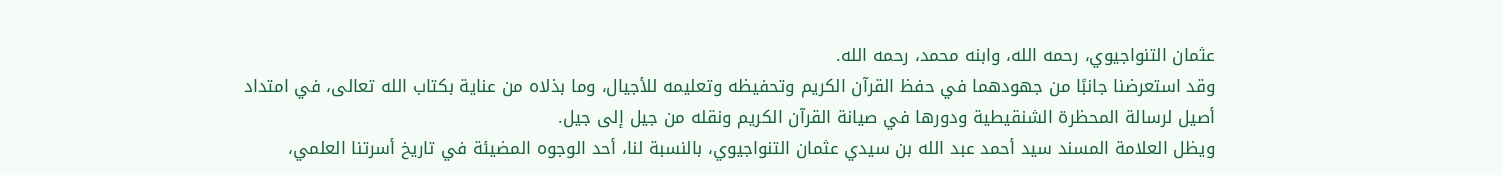عثمان التنواجيوي، رحمه الله، وابنه محمد، رحمه الله.
وقد استعرضنا جانبًا من جهودهما في حفظ القرآن الكريم وتحفيظه وتعليمه للأجيال، وما بذلاه من عناية بكتاب الله تعالى، في امتداد أصيل لرسالة المحظرة الشنقيطية ودورها في صيانة القرآن الكريم ونقله من جيل إلى جيل.
ويظل العلامة المسند سيد أحمد عبد الله بن سيدي عثمان التنواجيوي، بالنسبة لنا، أحد الوجوه المضيئة في تاريخ أسرتنا العلمي،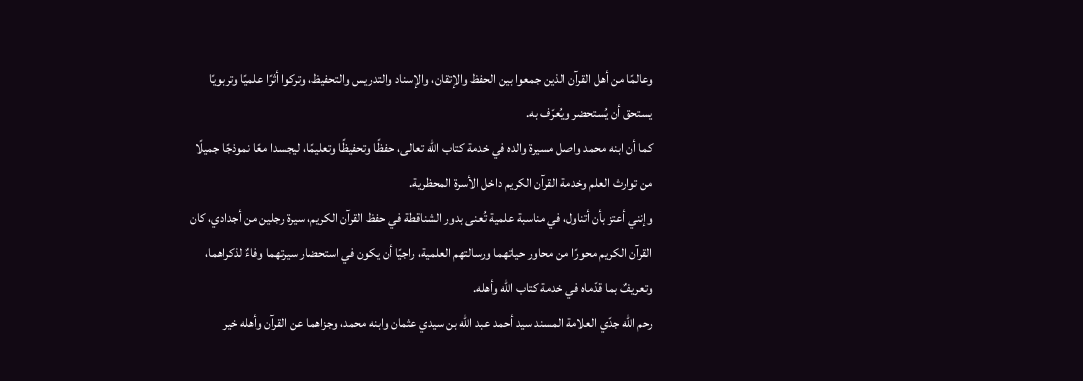وعالمًا من أهل القرآن الذين جمعوا بين الحفظ والإتقان، والإسناد والتدريس والتحفيظ، وتركوا أثرًا علميًا وتربويًا يستحق أن يُستحضر ويُعرّف به.
كما أن ابنه محمد واصل مسيرة والده في خدمة كتاب الله تعالى، حفظًا وتحفيظًا وتعليمًا، ليجسدا معًا نموذجًا جميلًا من توارث العلم وخدمة القرآن الكريم داخل الأسرة المحظرية.
وإنني أعتز بأن أتناول، في مناسبة علمية تُعنى بدور الشناقطة في حفظ القرآن الكريم، سيرة رجلين من أجدادي، كان القرآن الكريم محورًا من محاور حياتهما ورسالتهم العلمية، راجيًا أن يكون في استحضار سيرتهما وفاءٌ لذكراهما، وتعريفٌ بما قدّماه في خدمة كتاب الله وأهله.
رحم الله جدّي العلامة المسند سيد أحمد عبد الله بن سيدي عثمان وابنه محمد، وجزاهما عن القرآن وأهله خير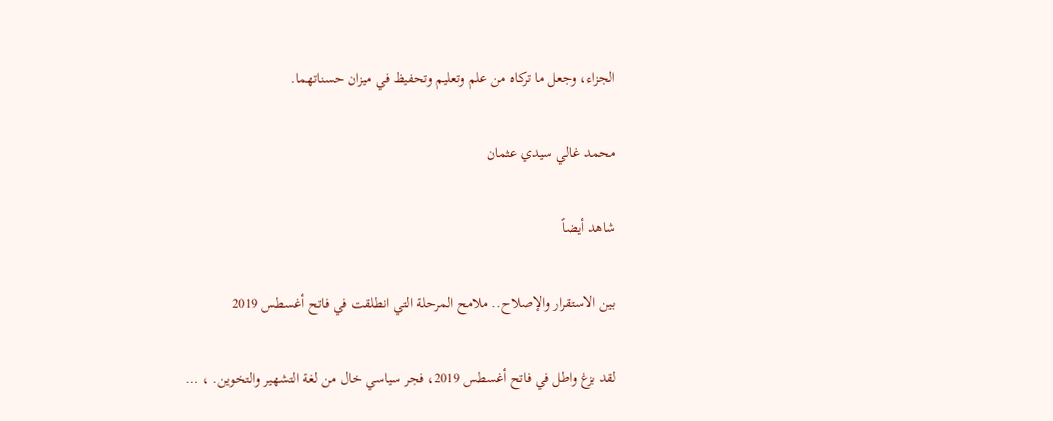الجزاء، وجعل ما تركاه من علم وتعليم وتحفيظ في ميزان حسناتهما.

محمد غالي سيدي عثمان

شاهد أيضاً

بين الاستقرار والإصلاح.. ملامح المرحلة التي انطلقت في فاتح أغسطس 2019

لقد بزغ واطل في فاتح أغسطس 2019، فجر سياسي خال من لغة التشهير والتخوين. ، …